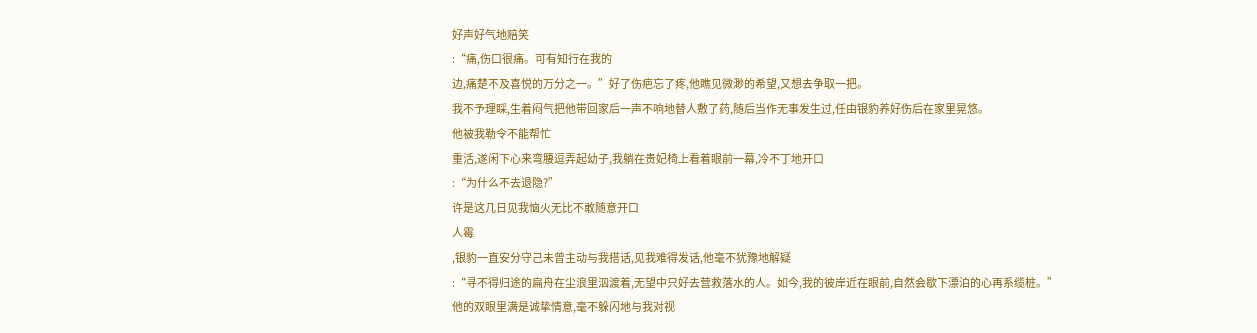好声好气地赔笑
:“痛,伤口很痛。可有知行在我的
边,痛楚不及喜悦的万分之一。”好了伤疤忘了疼,他瞧见微渺的希望,又想去争取一把。
我不予理睬,生着闷气把他带回家后一声不响地替人敷了药,随后当作无事发生过,任由银豹养好伤后在家里晃悠。
他被我勒令不能帮忙
重活,遂闲下心来弯腰逗弄起幼子,我躺在贵妃椅上看着眼前一幕,冷不丁地开口
:“为什么不去退隐?”
许是这几日见我恼火无比不敢随意开口
人霉
,银豹一直安分守己未曾主动与我搭话,见我难得发话,他毫不犹豫地解疑
:“寻不得归途的扁舟在尘浪里泅渡着,无望中只好去营救落水的人。如今,我的彼岸近在眼前,自然会歇下漂泊的心再系缆桩。”
他的双眼里满是诚挚情意,毫不躲闪地与我对视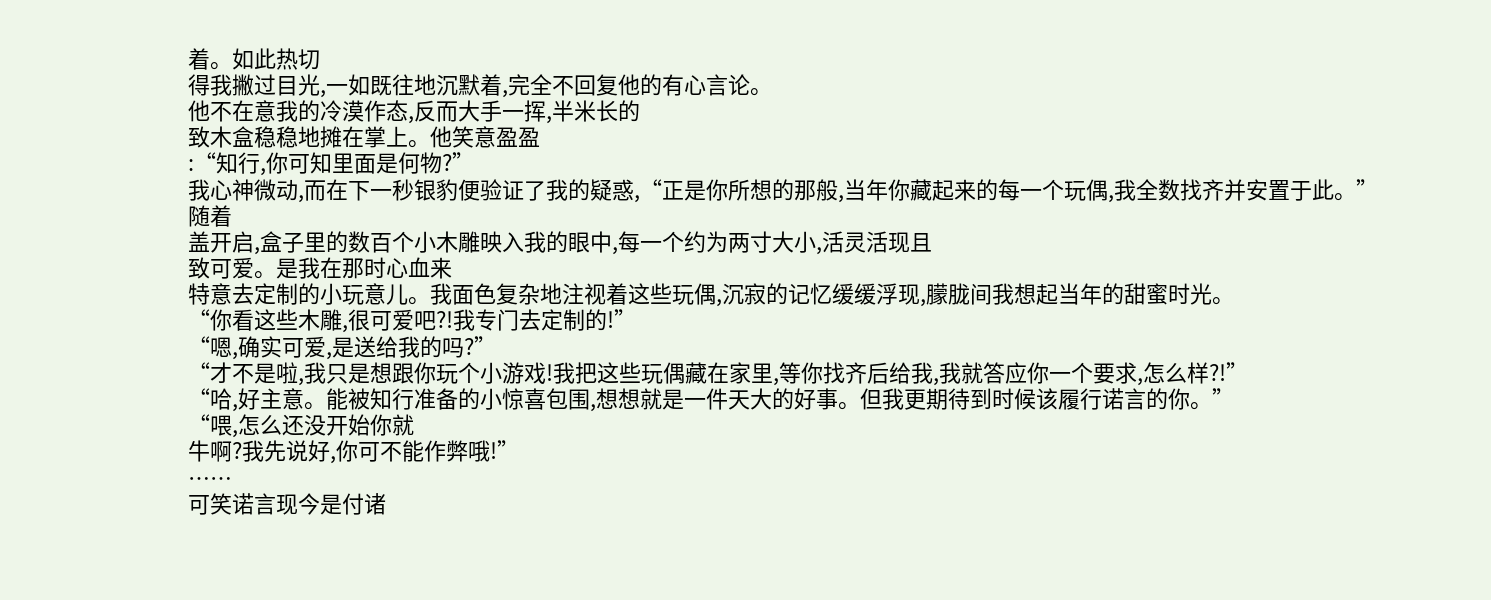着。如此热切
得我撇过目光,一如既往地沉默着,完全不回复他的有心言论。
他不在意我的冷漠作态,反而大手一挥,半米长的
致木盒稳稳地摊在掌上。他笑意盈盈
:“知行,你可知里面是何物?”
我心神微动,而在下一秒银豹便验证了我的疑惑,“正是你所想的那般,当年你藏起来的每一个玩偶,我全数找齐并安置于此。”
随着
盖开启,盒子里的数百个小木雕映入我的眼中,每一个约为两寸大小,活灵活现且
致可爱。是我在那时心血来
特意去定制的小玩意儿。我面色复杂地注视着这些玩偶,沉寂的记忆缓缓浮现,朦胧间我想起当年的甜蜜时光。
“你看这些木雕,很可爱吧?!我专门去定制的!”
“嗯,确实可爱,是送给我的吗?”
“才不是啦,我只是想跟你玩个小游戏!我把这些玩偶藏在家里,等你找齐后给我,我就答应你一个要求,怎么样?!”
“哈,好主意。能被知行准备的小惊喜包围,想想就是一件天大的好事。但我更期待到时候该履行诺言的你。”
“喂,怎么还没开始你就
牛啊?我先说好,你可不能作弊哦!”
……
可笑诺言现今是付诸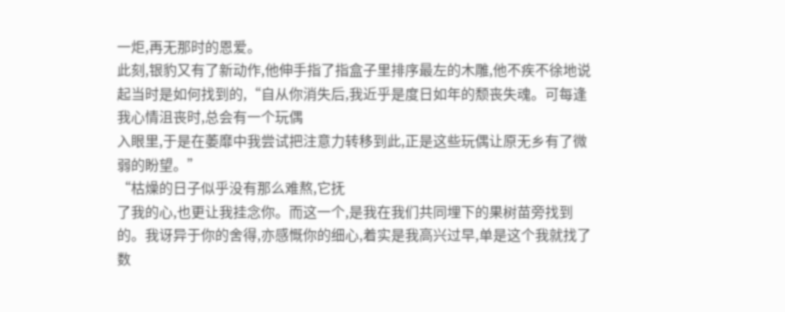一炬,再无那时的恩爱。
此刻,银豹又有了新动作,他伸手指了指盒子里排序最左的木雕,他不疾不徐地说起当时是如何找到的,“自从你消失后,我近乎是度日如年的颓丧失魂。可每逢我心情沮丧时,总会有一个玩偶
入眼里,于是在萎靡中我尝试把注意力转移到此,正是这些玩偶让原无乡有了微弱的盼望。”
“枯燥的日子似乎没有那么难熬,它抚
了我的心,也更让我挂念你。而这一个,是我在我们共同埋下的果树苗旁找到的。我讶异于你的舍得,亦感慨你的细心,着实是我高兴过早,单是这个我就找了数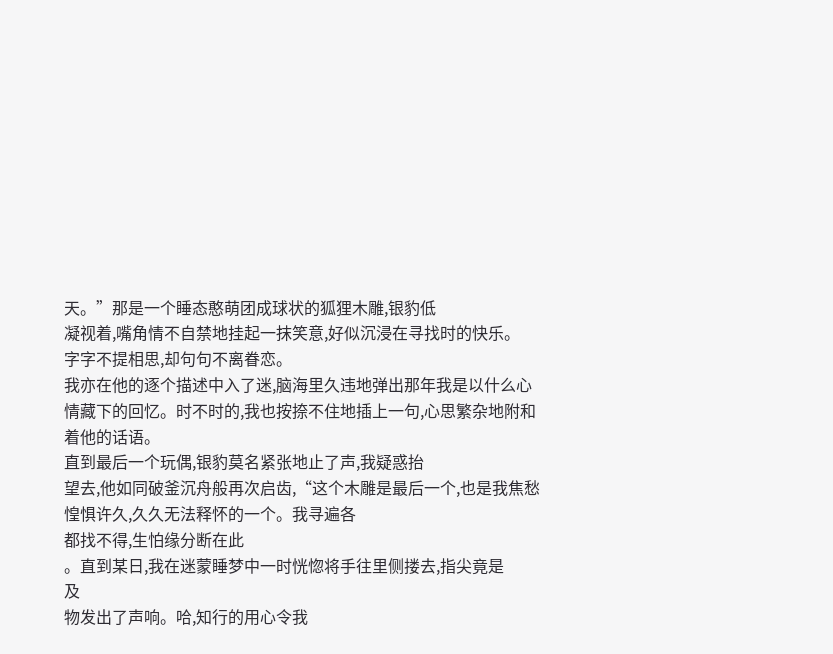天。”那是一个睡态憨萌团成球状的狐狸木雕,银豹低
凝视着,嘴角情不自禁地挂起一抹笑意,好似沉浸在寻找时的快乐。
字字不提相思,却句句不离眷恋。
我亦在他的逐个描述中入了迷,脑海里久违地弹出那年我是以什么心情藏下的回忆。时不时的,我也按捺不住地插上一句,心思繁杂地附和着他的话语。
直到最后一个玩偶,银豹莫名紧张地止了声,我疑惑抬
望去,他如同破釜沉舟般再次启齿,“这个木雕是最后一个,也是我焦愁惶惧许久,久久无法释怀的一个。我寻遍各
都找不得,生怕缘分断在此
。直到某日,我在迷蒙睡梦中一时恍惚将手往里侧搂去,指尖竟是
及
物发出了声响。哈,知行的用心令我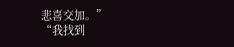悲喜交加。”
“我找到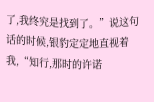了,我终究是找到了。”说这句话的时候,银豹定定地直视着我,“知行,那时的许诺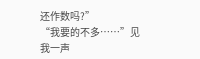还作数吗?”
“我要的不多……”见我一声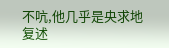不吭,他几乎是央求地复述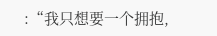:“我只想要一个拥抱,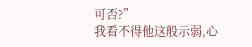可否?”
我看不得他这般示弱,心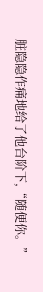脏隐隐作痛地给了他台阶下,“随便你。”